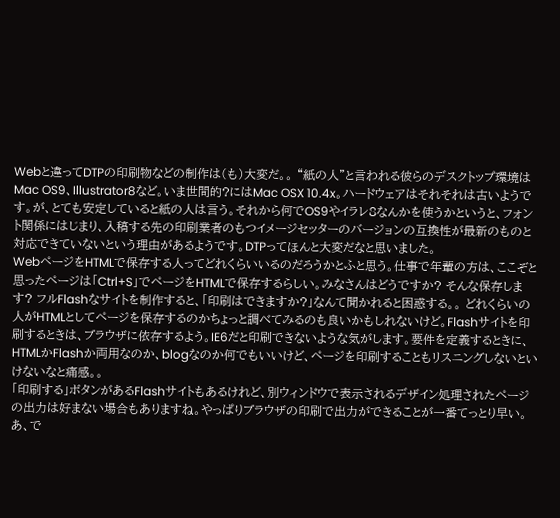Webと違ってDTPの印刷物などの制作は(も)大変だ。。 “紙の人”と言われる彼らのデスクトップ環境はMac OS9、Illustrator8など。いま世間的?にはMac OSX 10.4x。ハードウェアはそれそれは古いようです。が、とても安定していると紙の人は言う。それから何でOS9やイラレ8なんかを使うかというと、フォント関係にはじまり、入稿する先の印刷業者のもつイメージセッターのバージョンの互換性が最新のものと対応できていないという理由があるようです。DTPってほんと大変だなと思いました。
WebページをHTMLで保存する人ってどれくらいいるのだろうかとふと思う。仕事で年輩の方は、ここぞと思ったページは「Ctrl+S」でページをHTMLで保存するらしい。みなさんはどうですか? そんな保存します? フルFlashなサイトを制作すると、「印刷はできますか?」なんて聞かれると困惑する。。 どれくらいの人がHTMLとしてページを保存するのかちょっと調べてみるのも良いかもしれないけど。Flashサイトを印刷するときは、ブラウザに依存するよう。IE6だと印刷できないような気がします。要件を定義するときに、HTMLかFlashか両用なのか、blogなのか何でもいいけど、ページを印刷することもリスニングしないといけないなと痛感。。
「印刷する」ボタンがあるFlashサイトもあるけれど、別ウィンドウで表示されるデザイン処理されたページの出力は好まない場合もありますね。やっぱりブラウザの印刷で出力ができることが一番てっとり早い。
あ、で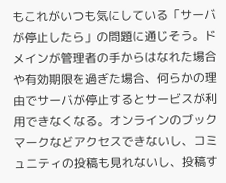もこれがいつも気にしている「サーバが停止したら」の問題に通じそう。ドメインが管理者の手からはなれた場合や有効期限を過ぎた場合、何らかの理由でサーバが停止するとサービスが利用できなくなる。オンラインのブックマークなどアクセスできないし、コミュニティの投稿も見れないし、投稿す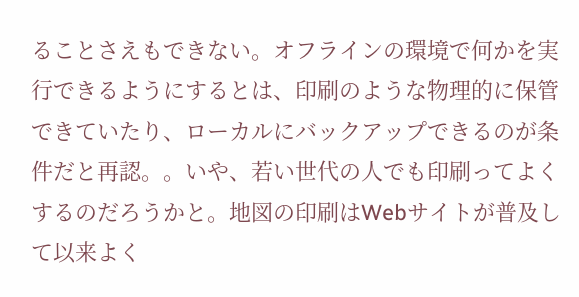ることさえもできない。オフラインの環境で何かを実行できるようにするとは、印刷のような物理的に保管できていたり、ローカルにバックアップできるのが条件だと再認。。いや、若い世代の人でも印刷ってよくするのだろうかと。地図の印刷はWebサイトが普及して以来よく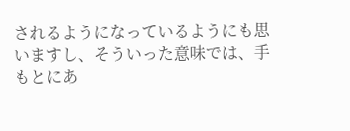されるようになっているようにも思いますし、そういった意味では、手もとにあ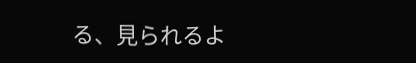る、見られるよ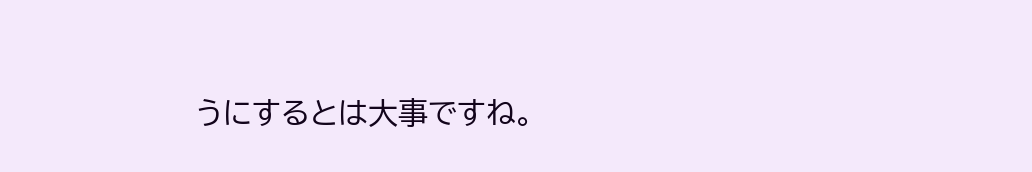うにするとは大事ですね。